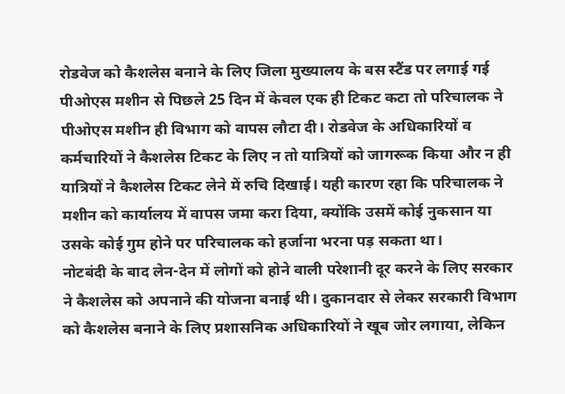रोडवेज को कैशलेस बनाने के लिए जिला मुख्यालय के बस स्टैंड पर लगाई गई पीओएस मशीन से पिछले 25 दिन में केवल एक ही टिकट कटा तो परिचालक ने पीओएस मशीन ही विभाग को वापस लौटा दी। रोडवेज के अधिकारियों व कर्मचारियों ने कैशलेस टिकट के लिए न तो यात्रियों को जागरूक किया और न ही यात्रियों ने कैशलेस टिकट लेने में रुचि दिखाई। यही कारण रहा कि परिचालक ने मशीन को कार्यालय में वापस जमा करा दिया, क्योंकि उसमें कोई नुकसान या उसके कोई गुम होने पर परिचालक को हर्जाना भरना पड़ सकता था।
नोटबंदी के बाद लेन-देन में लोगों को होने वाली परेशानी दूर करने के लिए सरकार ने कैशलेस को अपनाने की योजना बनाई थी। दुकानदार से लेकर सरकारी विभाग को कैशलेस बनाने के लिए प्रशासनिक अधिकारियों ने खूब जोर लगाया, लेकिन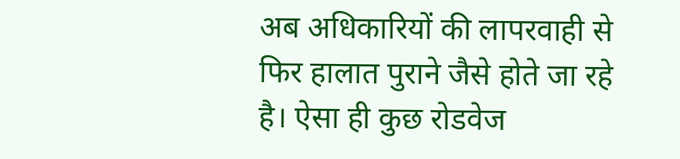अब अधिकारियों की लापरवाही से फिर हालात पुराने जैसे होते जा रहे है। ऐसा ही कुछ रोडवेज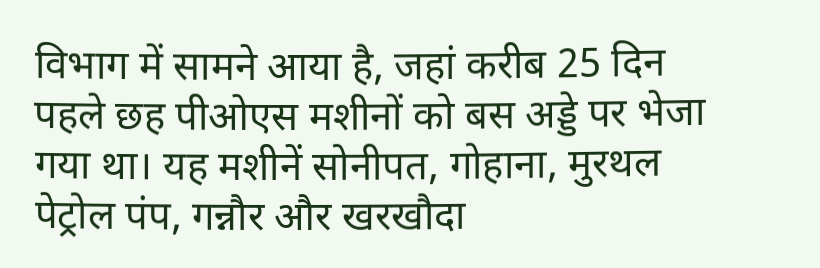विभाग में सामने आया है, जहां करीब 25 दिन पहले छह पीओएस मशीनों को बस अड्डे पर भेजा गया था। यह मशीनें सोनीपत, गोहाना, मुरथल पेट्रोल पंप, गन्नौर और खरखौदा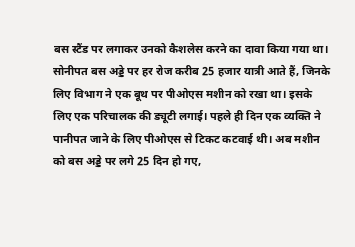बस स्टैंड पर लगाकर उनको कैशलेस करने का दावा किया गया था। सोनीपत बस अड्डे पर हर रोज करीब 25 हजार यात्री आते हैं, जिनके लिए विभाग ने एक बूथ पर पीओएस मशीन को रखा था। इसके लिए एक परिचालक की ड्यूटी लगाई। पहले ही दिन एक व्यक्ति ने पानीपत जाने के लिए पीओएस से टिकट कटवाई थी। अब मशीन को बस अड्डे पर लगे 25 दिन हो गए,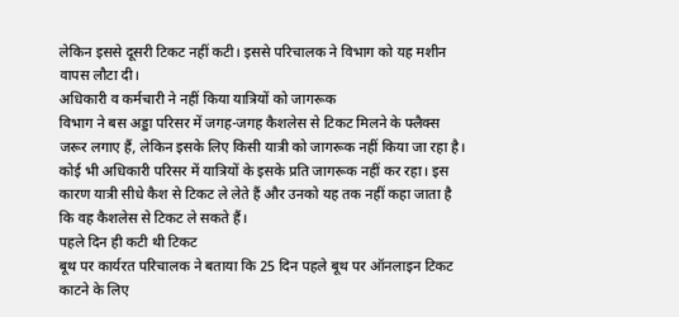लेकिन इससे दूसरी टिकट नहीं कटी। इससे परिचालक ने विभाग को यह मशीन वापस लौटा दी।
अधिकारी व कर्मचारी ने नहीं किया यात्रियों को जागरूक
विभाग ने बस अड्डा परिसर में जगह-जगह कैशलेस से टिकट मिलने के फ्लैक्स जरूर लगाए हैं, लेकिन इसके लिए किसी यात्री को जागरूक नहीं किया जा रहा है। कोई भी अधिकारी परिसर में यात्रियों के इसके प्रति जागरूक नहीं कर रहा। इस कारण यात्री सीधे कैश से टिकट ले लेते हैं और उनको यह तक नहीं कहा जाता है कि वह कैशलेस से टिकट ले सकते हैं।
पहले दिन ही कटी थी टिकट
बूथ पर कार्यरत परिचालक ने बताया कि 25 दिन पहले बूथ पर ऑनलाइन टिकट काटने के लिए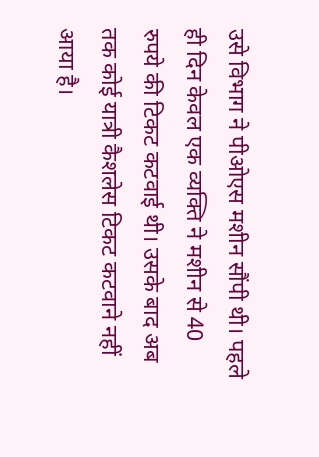उसे विभाग ने पीओएस मशीन सौंपी थी। पहले ही दिन केवल एक व्यक्ति ने मशीन से 40 रुपये की टिकट कटवाई थी। उसके बाद अब तक कोई यात्री कैशलेस टिकट कटवाने नहीं आया है।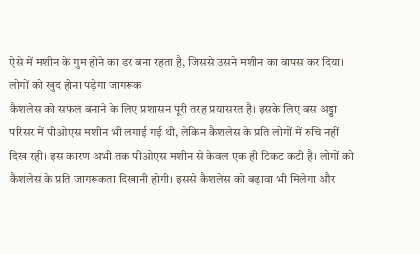ऐसे में मशीन के गुम होने का डर बना रहता है, जिससे उसने मशीन का वापस कर दिया।
लोगों को खुद होना पड़ेगा जागरूक
कैशलेस को सफल बनाने के लिए प्रशासन पूरी तरह प्रयासरत है। इसके लिए बस अड्डा परिसर में पीओएस मशीन भी लगाई गई थी, लेकिन कैशलेस के प्रति लोगों में रुचि नहीं दिख रही। इस कारण अभी तक पीओएस मशीन से केवल एक ही टिकट कटी है। लोगों को कैशलेस के प्रति जागरूकता दिखानी होगी। इससे कैशलेस को बढ़ावा भी मिलेगा और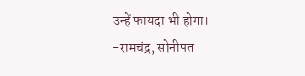उन्हें फायदा भी होगा।
-रामचंद्र, सोनीपत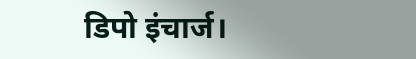डिपो इंचार्ज।